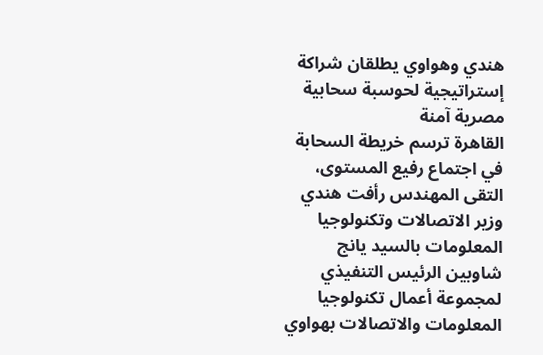هندي وهواوي يطلقان شراكة إستراتيجية لحوسبة سحابية مصرية آمنة
القاهرة ترسم خريطة السحابة
في اجتماع رفيع المستوى، التقى المهندس رأفت هندي وزير الاتصالات وتكنولوجيا المعلومات بالسيد يانج شاوبين الرئيس التنفيذي لمجموعة أعمال تكنولوجيا المعلومات والاتصالات بهواوي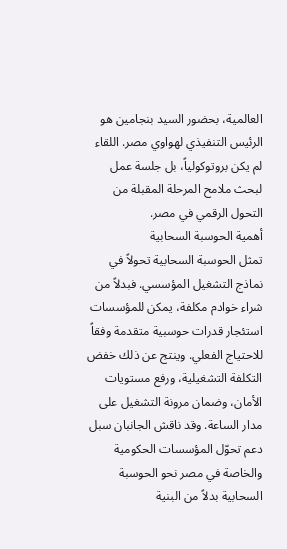العالمية، بحضور السيد بنجامين هو الرئيس التنفيذي لهواوي مصر. اللقاء لم يكن بروتوكولياً، بل جلسة عمل لبحث ملامح المرحلة المقبلة من التحول الرقمي في مصر.
أهمية الحوسبة السحابية
تمثل الحوسبة السحابية تحولاً في نماذج التشغيل المؤسسي. فبدلاً من شراء خوادم مكلفة، يمكن للمؤسسات استئجار قدرات حوسبية متقدمة وفقاً للاحتياج الفعلي. وينتج عن ذلك خفض التكلفة التشغيلية، ورفع مستويات الأمان، وضمان مرونة التشغيل على مدار الساعة. وقد ناقش الجانبان سبل دعم تحوّل المؤسسات الحكومية والخاصة في مصر نحو الحوسبة السحابية بدلاً من البنية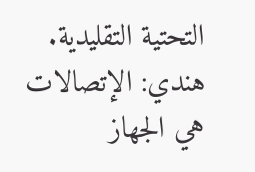التحتية التقليدية.
هندي: الإتصالات هي الجهاز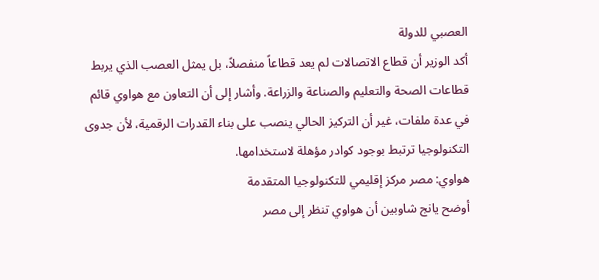العصبي للدولة
أكد الوزير أن قطاع الاتصالات لم يعد قطاعاً منفصلاً، بل يمثل العصب الذي يربط قطاعات الصحة والتعليم والصناعة والزراعة. وأشار إلى أن التعاون مع هواوي قائم في عدة ملفات، غير أن التركيز الحالي ينصب على بناء القدرات الرقمية، لأن جدوى التكنولوجيا ترتبط بوجود كوادر مؤهلة لاستخدامها.
هواوي: مصر مركز إقليمي للتكنولوجيا المتقدمة
أوضح يانج شاوبين أن هواوي تنظر إلى مصر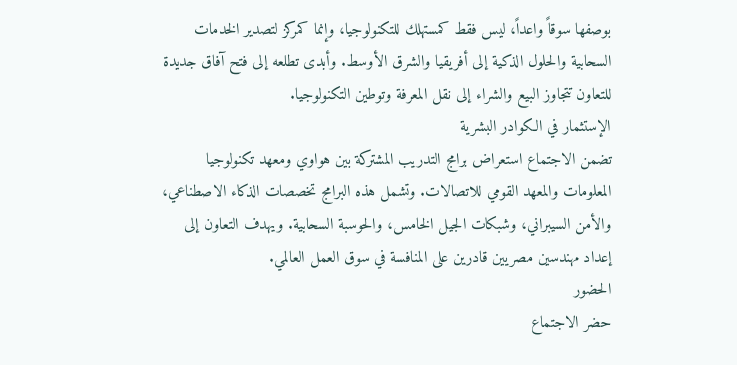بوصفها سوقاً واعداً، ليس فقط كمستهلك للتكنولوجيا، وإنما كمركز لتصدير الخدمات السحابية والحلول الذكية إلى أفريقيا والشرق الأوسط. وأبدى تطلعه إلى فتح آفاق جديدة للتعاون تتجاوز البيع والشراء إلى نقل المعرفة وتوطين التكنولوجيا.
الإستثمار في الكوادر البشرية
تضمن الاجتماع استعراض برامج التدريب المشتركة بين هواوي ومعهد تكنولوجيا المعلومات والمعهد القومي للاتصالات. وتشمل هذه البرامج تخصصات الذكاء الاصطناعي، والأمن السيبراني، وشبكات الجيل الخامس، والحوسبة السحابية. ويهدف التعاون إلى إعداد مهندسين مصريين قادرين على المنافسة في سوق العمل العالمي.
الحضور
حضر الاجتماع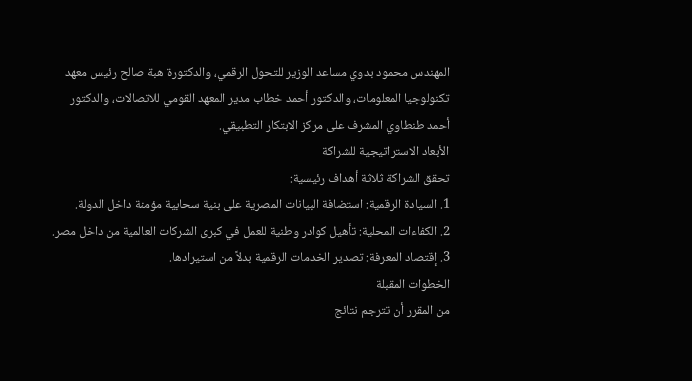المهندس محمود بدوي مساعد الوزير للتحول الرقمي، والدكتورة هبة صالح رئيس معهد تكنولوجيا المعلومات، والدكتور أحمد خطاب مدير المعهد القومي للاتصالات، والدكتور أحمد طنطاوي المشرف على مركز الابتكار التطبيقي.
الأبعاد الاستراتيجية للشراكة
تحقق الشراكة ثلاثة أهداف رئيسية:
1. السيادة الرقمية: استضافة البيانات المصرية على بنية سحابية مؤمنة داخل الدولة.
2. الكفاءات المحلية: تأهيل كوادر وطنية للعمل في كبرى الشركات العالمية من داخل مصر.
3. إقتصاد المعرفة: تصدير الخدمات الرقمية بدلاً من استيرادها.
الخطوات المقبلة
من المقرر أن تترجم نتائج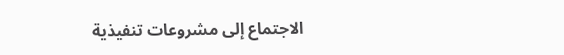الاجتماع إلى مشروعات تنفيذية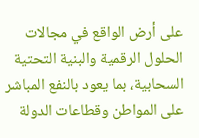على أرض الواقع في مجالات الحلول الرقمية والبنية التحتية السحابية، بما يعود بالنفع المباشر على المواطن وقطاعات الدولة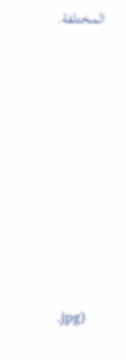المختلفة.










.jpg)